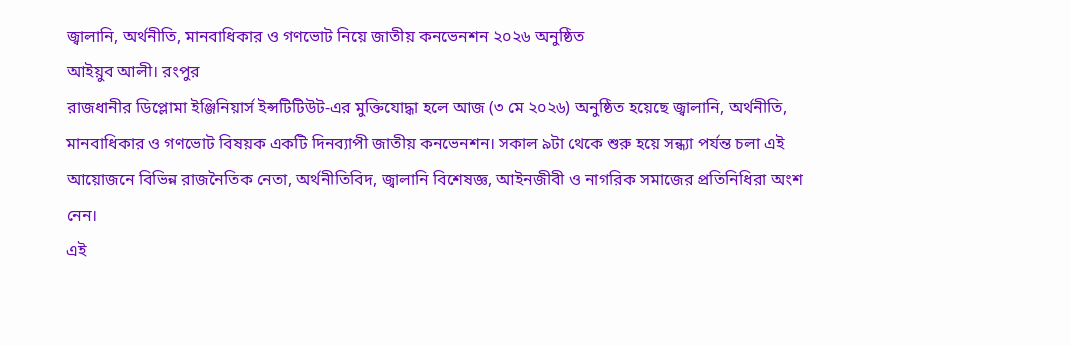জ্বালানি, অর্থনীতি, মানবাধিকার ও গণভোট নিয়ে জাতীয় কনভেনশন ২০২৬ অনুষ্ঠিত
আইয়ুব আলী। রংপুর
রাজধানীর ডিপ্লোমা ইঞ্জিনিয়ার্স ইন্সটিটিউট-এর মুক্তিযোদ্ধা হলে আজ (৩ মে ২০২৬) অনুষ্ঠিত হয়েছে জ্বালানি, অর্থনীতি, মানবাধিকার ও গণভোট বিষয়ক একটি দিনব্যাপী জাতীয় কনভেনশন। সকাল ৯টা থেকে শুরু হয়ে সন্ধ্যা পর্যন্ত চলা এই আয়োজনে বিভিন্ন রাজনৈতিক নেতা, অর্থনীতিবিদ, জ্বালানি বিশেষজ্ঞ, আইনজীবী ও নাগরিক সমাজের প্রতিনিধিরা অংশ নেন।
এই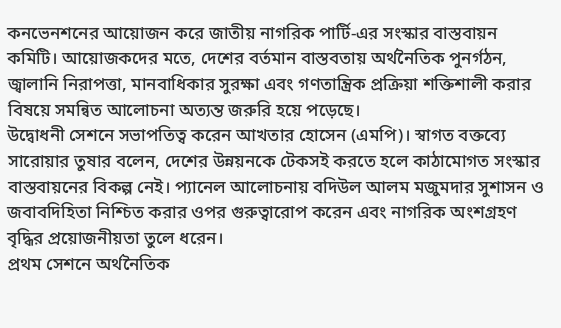কনভেনশনের আয়োজন করে জাতীয় নাগরিক পার্টি-এর সংস্কার বাস্তবায়ন কমিটি। আয়োজকদের মতে, দেশের বর্তমান বাস্তবতায় অর্থনৈতিক পুনর্গঠন, জ্বালানি নিরাপত্তা, মানবাধিকার সুরক্ষা এবং গণতান্ত্রিক প্রক্রিয়া শক্তিশালী করার বিষয়ে সমন্বিত আলোচনা অত্যন্ত জরুরি হয়ে পড়েছে।
উদ্বোধনী সেশনে সভাপতিত্ব করেন আখতার হোসেন (এমপি)। স্বাগত বক্তব্যে সারোয়ার তুষার বলেন, দেশের উন্নয়নকে টেকসই করতে হলে কাঠামোগত সংস্কার বাস্তবায়নের বিকল্প নেই। প্যানেল আলোচনায় বদিউল আলম মজুমদার সুশাসন ও জবাবদিহিতা নিশ্চিত করার ওপর গুরুত্বারোপ করেন এবং নাগরিক অংশগ্রহণ বৃদ্ধির প্রয়োজনীয়তা তুলে ধরেন।
প্রথম সেশনে অর্থনৈতিক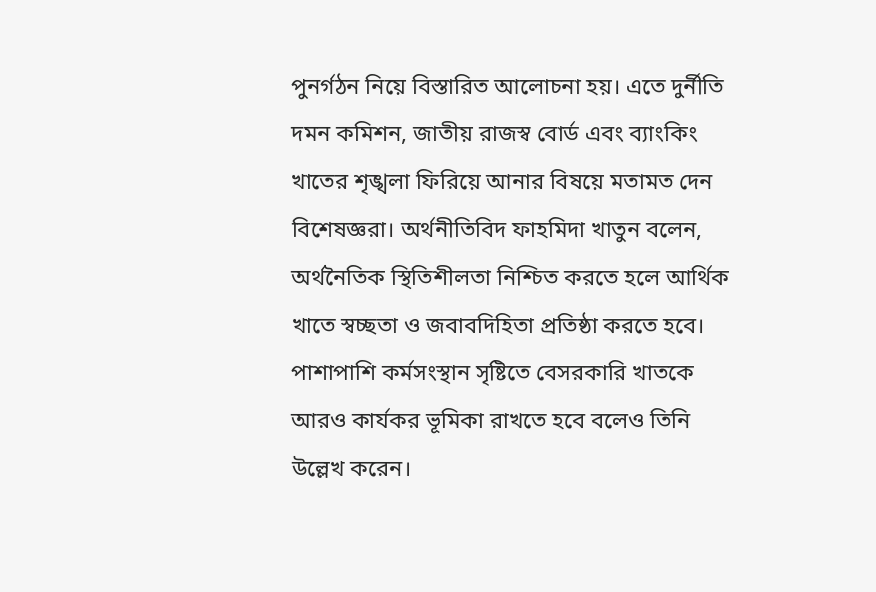পুনর্গঠন নিয়ে বিস্তারিত আলোচনা হয়। এতে দুর্নীতি দমন কমিশন, জাতীয় রাজস্ব বোর্ড এবং ব্যাংকিং খাতের শৃঙ্খলা ফিরিয়ে আনার বিষয়ে মতামত দেন বিশেষজ্ঞরা। অর্থনীতিবিদ ফাহমিদা খাতুন বলেন, অর্থনৈতিক স্থিতিশীলতা নিশ্চিত করতে হলে আর্থিক খাতে স্বচ্ছতা ও জবাবদিহিতা প্রতিষ্ঠা করতে হবে। পাশাপাশি কর্মসংস্থান সৃষ্টিতে বেসরকারি খাতকে আরও কার্যকর ভূমিকা রাখতে হবে বলেও তিনি উল্লেখ করেন।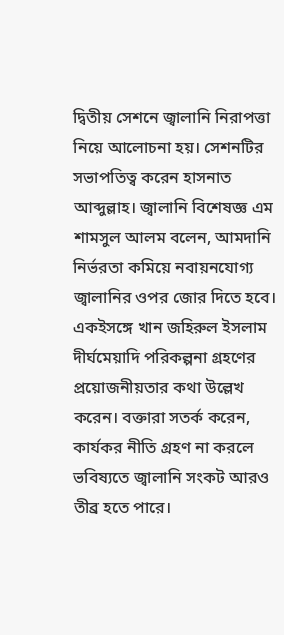দ্বিতীয় সেশনে জ্বালানি নিরাপত্তা নিয়ে আলোচনা হয়। সেশনটির সভাপতিত্ব করেন হাসনাত আব্দুল্লাহ। জ্বালানি বিশেষজ্ঞ এম শামসুল আলম বলেন, আমদানি নির্ভরতা কমিয়ে নবায়নযোগ্য জ্বালানির ওপর জোর দিতে হবে। একইসঙ্গে খান জহিরুল ইসলাম দীর্ঘমেয়াদি পরিকল্পনা গ্রহণের প্রয়োজনীয়তার কথা উল্লেখ করেন। বক্তারা সতর্ক করেন, কার্যকর নীতি গ্রহণ না করলে ভবিষ্যতে জ্বালানি সংকট আরও তীব্র হতে পারে।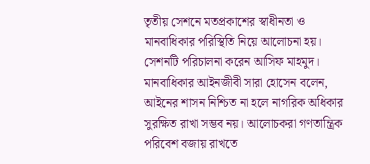তৃতীয় সেশনে মতপ্রকাশের স্বাধীনতা ও মানবাধিকার পরিস্থিতি নিয়ে আলোচনা হয়। সেশনটি পরিচালনা করেন আসিফ মাহমুদ। মানবাধিকার আইনজীবী সারা হোসেন বলেন, আইনের শাসন নিশ্চিত না হলে নাগরিক অধিকার সুরক্ষিত রাখা সম্ভব নয়। আলোচকরা গণতান্ত্রিক পরিবেশ বজায় রাখতে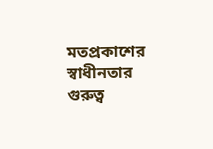মতপ্রকাশের স্বাধীনতার গুরুত্ব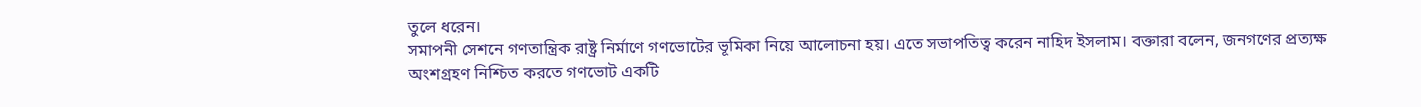তুলে ধরেন।
সমাপনী সেশনে গণতান্ত্রিক রাষ্ট্র নির্মাণে গণভোটের ভূমিকা নিয়ে আলোচনা হয়। এতে সভাপতিত্ব করেন নাহিদ ইসলাম। বক্তারা বলেন, জনগণের প্রত্যক্ষ অংশগ্রহণ নিশ্চিত করতে গণভোট একটি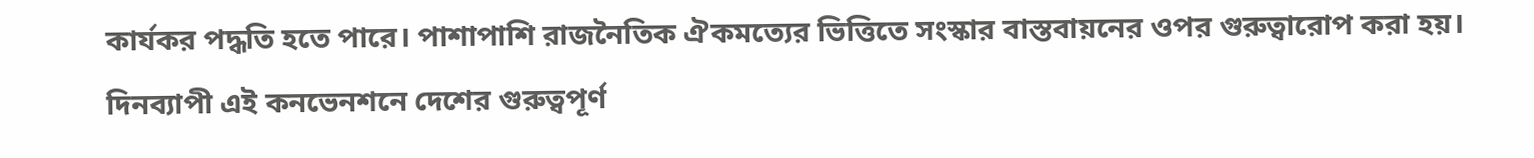কার্যকর পদ্ধতি হতে পারে। পাশাপাশি রাজনৈতিক ঐকমত্যের ভিত্তিতে সংস্কার বাস্তবায়নের ওপর গুরুত্বারোপ করা হয়।
দিনব্যাপী এই কনভেনশনে দেশের গুরুত্বপূর্ণ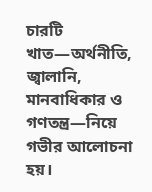চারটি খাত—অর্থনীতি, জ্বালানি, মানবাধিকার ও গণতন্ত্র—নিয়ে গভীর আলোচনা হয়।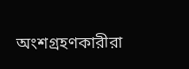অংশগ্রহণকারীরা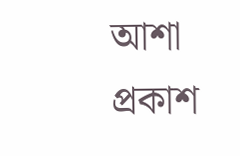আশা প্রকাশ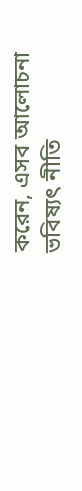করেন, এসব আলোচনা ভবিষ্যৎ নীতি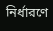নির্ধারণে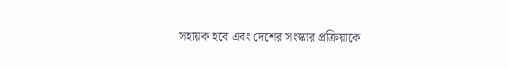সহায়ক হবে এবং দেশের সংস্কার প্রক্রিয়াকে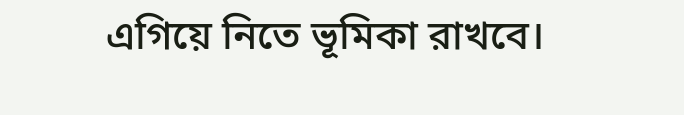এগিয়ে নিতে ভূমিকা রাখবে।